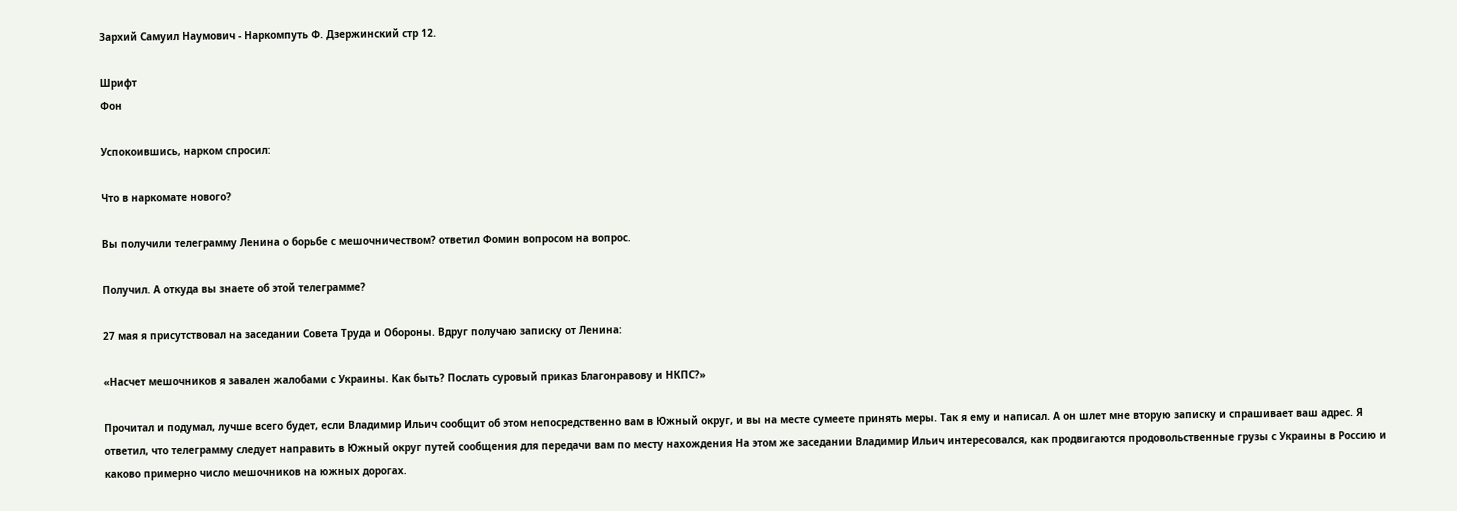Зархий Самуил Наумович - Наркомпуть Ф. Дзержинский стр 12.

Шрифт
Фон

Успокоившись, нарком спросил:

Что в наркомате нового?

Вы получили телеграмму Ленина о борьбе с мешочничеством? ответил Фомин вопросом на вопрос.

Получил. А откуда вы знаете об этой телеграмме?

27 мая я присутствовал на заседании Совета Труда и Обороны. Вдруг получаю записку от Ленина:

«Насчет мешочников я завален жалобами с Украины. Как быть? Послать суровый приказ Благонравову и НКПС?»

Прочитал и подумал, лучше всего будет, если Владимир Ильич сообщит об этом непосредственно вам в Южный округ, и вы на месте сумеете принять меры. Так я ему и написал. А он шлет мне вторую записку и спрашивает ваш адрес. Я ответил, что телеграмму следует направить в Южный округ путей сообщения для передачи вам по месту нахождения На этом же заседании Владимир Ильич интересовался, как продвигаются продовольственные грузы с Украины в Россию и каково примерно число мешочников на южных дорогах.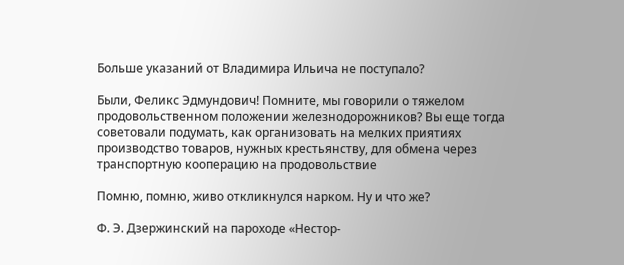Больше указаний от Владимира Ильича не поступало?

Были, Феликс Эдмундович! Помните, мы говорили о тяжелом продовольственном положении железнодорожников? Вы еще тогда советовали подумать, как организовать на мелких приятиях производство товаров, нужных крестьянству, для обмена через транспортную кооперацию на продовольствие

Помню, помню, живо откликнулся нарком. Ну и что же?

Ф. Э. Дзержинский на пароходе «Нестор-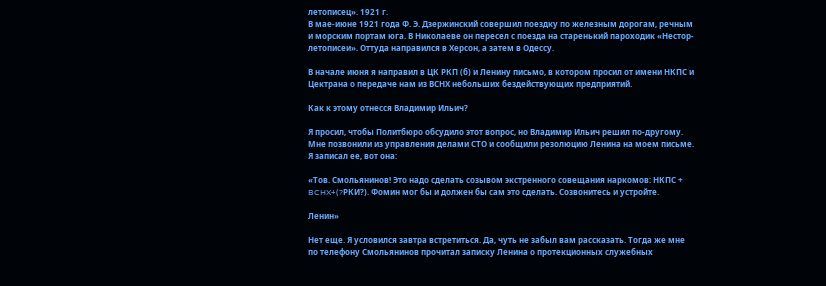летописец». 1921 г.
В мае-июне 1921 года Ф. Э. Дзержинский совершил поездку по железным дорогам, речным и морским портам юга. В Николаеве он пересел с поезда на старенький пароходик «Нестор-летописеи». Оттуда направился в Херсон, а затем в Одессу.

В начале июня я направил в ЦК РКП (б) и Ленину письмо, в котором просил от имени НКПС и Цектрана о передаче нам из ВСНХ небольших бездействующих предприятий.

Как к этому отнесся Владимир Ильич?

Я просил, чтобы Политбюро обсудило этот вопрос, но Владимир Ильич решил по-другому. Мне позвонили из управления делами СТО и сообщили резолюцию Ленина на моем письме. Я записал ее, вот она:

«Тов. Смольянинов! Это надо сделать созывом экстренного совещания наркомов: НКПС + BCHX+(?РКИ?). Фомин мог бы и должен бы сам это сделать. Созвонитесь и устройте.

Ленин»

Нет еще. Я условился завтра встретиться. Да, чуть не забыл вам рассказать. Тогда же мне по телефону Смольянинов прочитал записку Ленина о протекционных служебных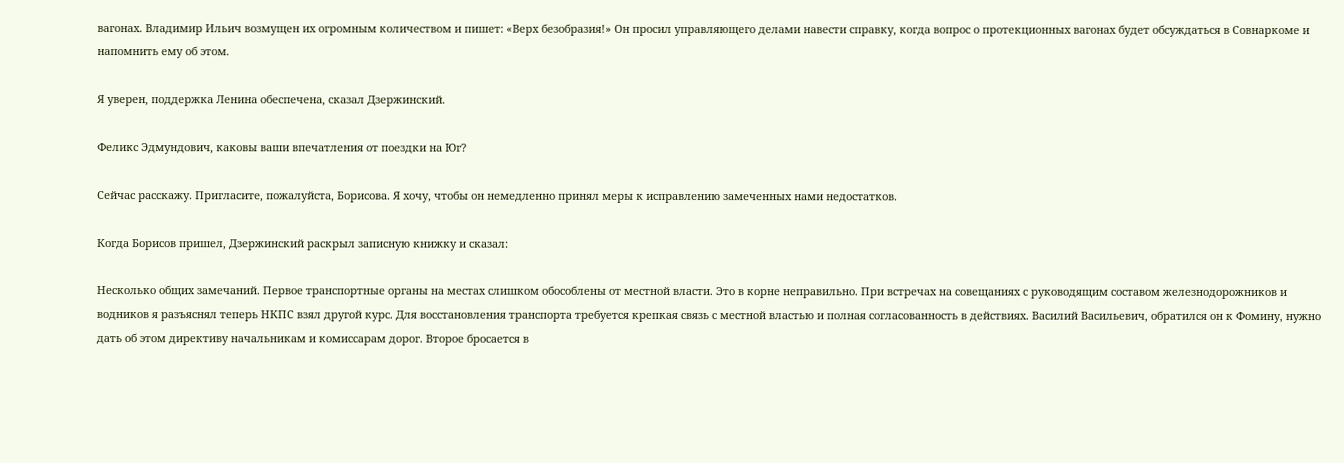вагонах. Владимир Ильич возмущен их огромным количеством и пишет: «Верх безобразия!» Он просил управляющего делами навести справку, когда вопрос о протекционных вагонах будет обсуждаться в Совнаркоме и напомнить ему об этом.

Я уверен, поддержка Ленина обеспечена, сказал Дзержинский.

Феликс Эдмундович, каковы ваши впечатления от поездки на Юг?

Сейчас расскажу. Пригласите, пожалуйста, Борисова. Я хочу, чтобы он немедленно принял меры к исправлению замеченных нами недостатков.

Когда Борисов пришел, Дзержинский раскрыл записную книжку и сказал:

Несколько общих замечаний. Первое транспортные органы на местах слишком обособлены от местной власти. Это в корне неправильно. При встречах на совещаниях с руководящим составом железнодорожников и водников я разъяснял теперь НКПС взял другой курс. Для восстановления транспорта требуется крепкая связь с местной властью и полная согласованность в действиях. Василий Васильевич, обратился он к Фомину, нужно дать об этом директиву начальникам и комиссарам дорог. Второе бросается в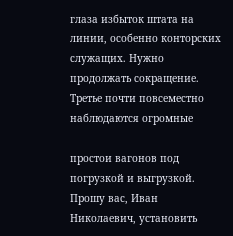глаза избыток штата на линии, особенно конторских служащих. Нужно продолжать сокращение. Третье почти повсеместно наблюдаются огромные

простои вагонов под погрузкой и выгрузкой. Прошу вас, Иван Николаевич, установить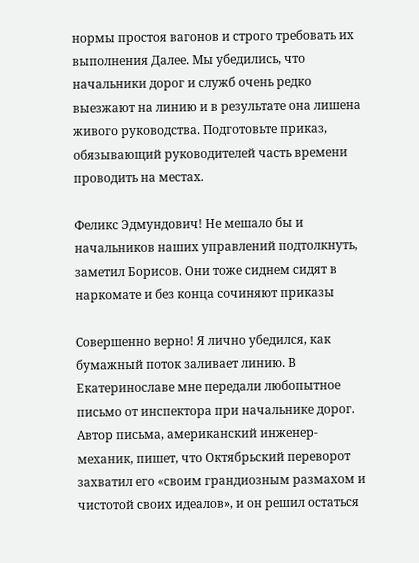нормы простоя вагонов и строго требовать их выполнения Далее. Мы убедились, что начальники дорог и служб очень редко выезжают на линию и в результате она лишена живого руководства. Подготовьте приказ, обязывающий руководителей часть времени проводить на местах.

Феликс Эдмундович! Не мешало бы и начальников наших управлений подтолкнуть, заметил Борисов. Они тоже сиднем сидят в наркомате и без конца сочиняют приказы

Совершенно верно! Я лично убедился, как бумажный поток заливает линию. В Екатеринославе мне передали любопытное письмо от инспектора при начальнике дорог. Автор письма, американский инженер-механик, пишет, что Октябрьский переворот захватил его «своим грандиозным размахом и чистотой своих идеалов», и он решил остаться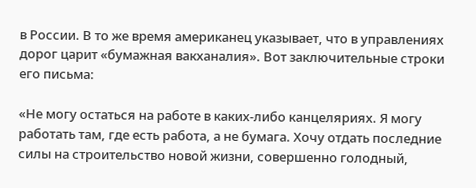в России. В то же время американец указывает, что в управлениях дорог царит «бумажная вакханалия». Вот заключительные строки его письма:

«Не могу остаться на работе в каких-либо канцеляриях. Я могу работать там, где есть работа, а не бумага. Хочу отдать последние силы на строительство новой жизни, совершенно голодный,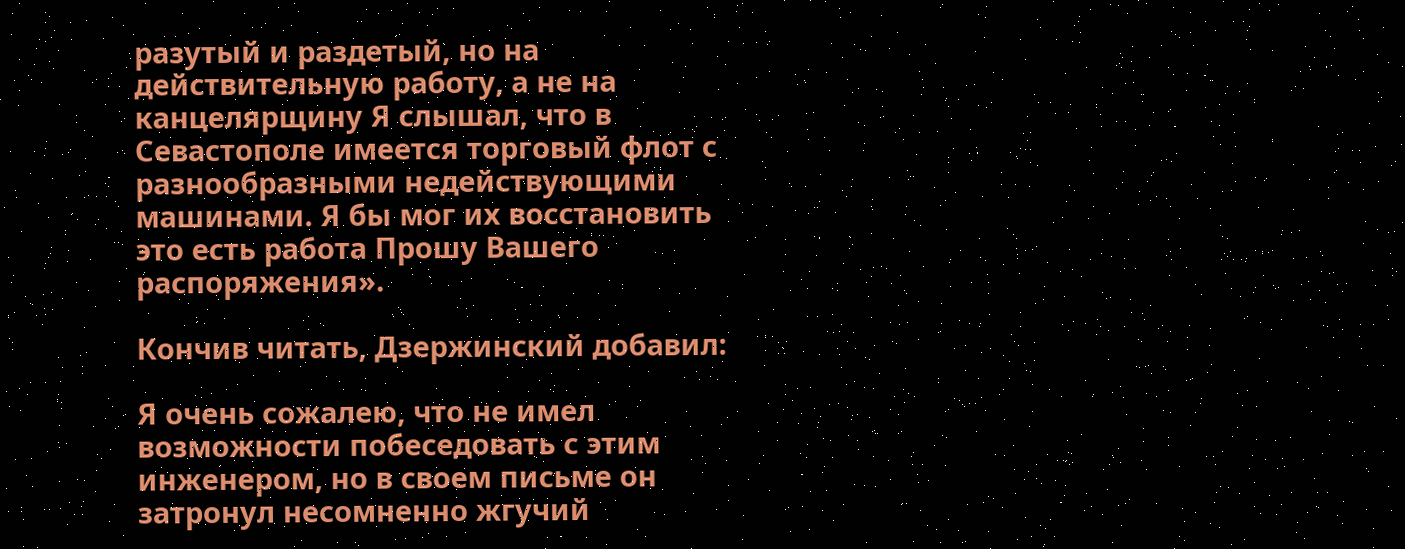разутый и раздетый, но на действительную работу, а не на канцелярщину Я слышал, что в Севастополе имеется торговый флот с разнообразными недействующими машинами. Я бы мог их восстановить это есть работа Прошу Вашего распоряжения».

Кончив читать, Дзержинский добавил:

Я очень сожалею, что не имел возможности побеседовать с этим инженером, но в своем письме он затронул несомненно жгучий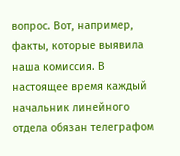вопрос. Вот, например, факты, которые выявила наша комиссия. В настоящее время каждый начальник линейного отдела обязан телеграфом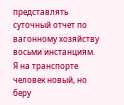представлять суточный отчет по вагонному хозяйству восьми инстанциям. Я на транспорте человек новый, но беру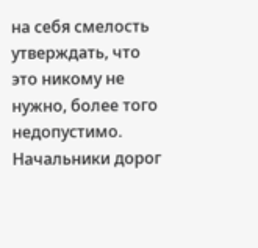на себя смелость утверждать, что это никому не нужно, более того недопустимо. Начальники дорог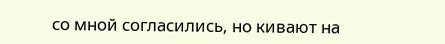со мной согласились, но кивают на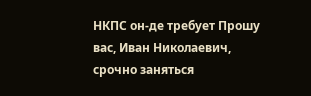НКПС он-де требует Прошу вас, Иван Николаевич, срочно заняться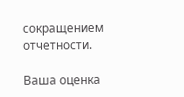сокращением отчетности.

Ваша оценка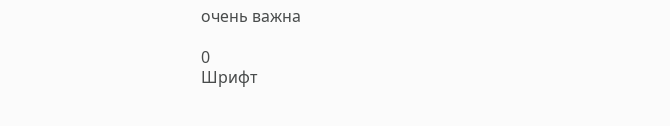очень важна

0
Шрифт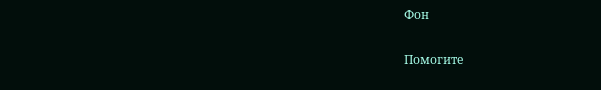Фон

Помогите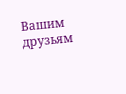Вашим друзьям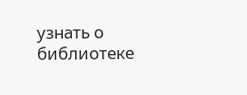узнать о библиотеке